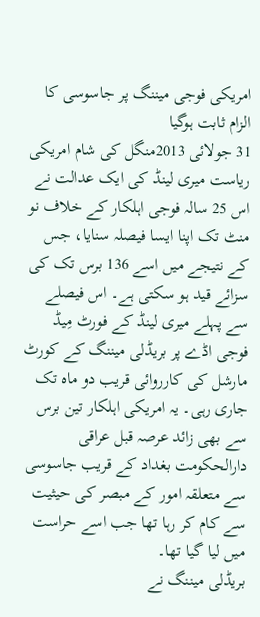امریکی فوجی میننگ پر جاسوسی کا الزام ثابت ہوگیا
31 جولائی 2013منگل کی شام امریکی ریاست میری لینڈ کی ایک عدالت نے اس 25 سالہ فوجی اہلکار کے خلاف نو منٹ تک اپنا ایسا فیصلہ سنایا، جس کے نتیجے میں اسے 136 برس تک کی سزائے قید ہو سکتی ہے۔ اس فیصلے سے پہلے میری لینڈ کے فورٹ مِیڈ فوجی اڈے پر بریڈلی میننگ کے کورٹ مارشل کی کارروائی قریب دو ماہ تک جاری رہی۔ یہ امریکی اہلکار تین برس سے بھی زائد عرصہ قبل عراقی دارالحکومت بغداد کے قریب جاسوسی سے متعلقہ امور کے مبصر کی حیثیت سے کام کر رہا تھا جب اسے حراست میں لیا گیا تھا۔
بریڈلی میننگ نے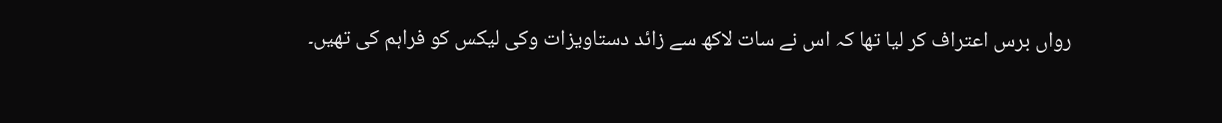رواں برس اعتراف کر لیا تھا کہ اس نے سات لاکھ سے زائد دستاویزات وکی لیکس کو فراہم کی تھیں۔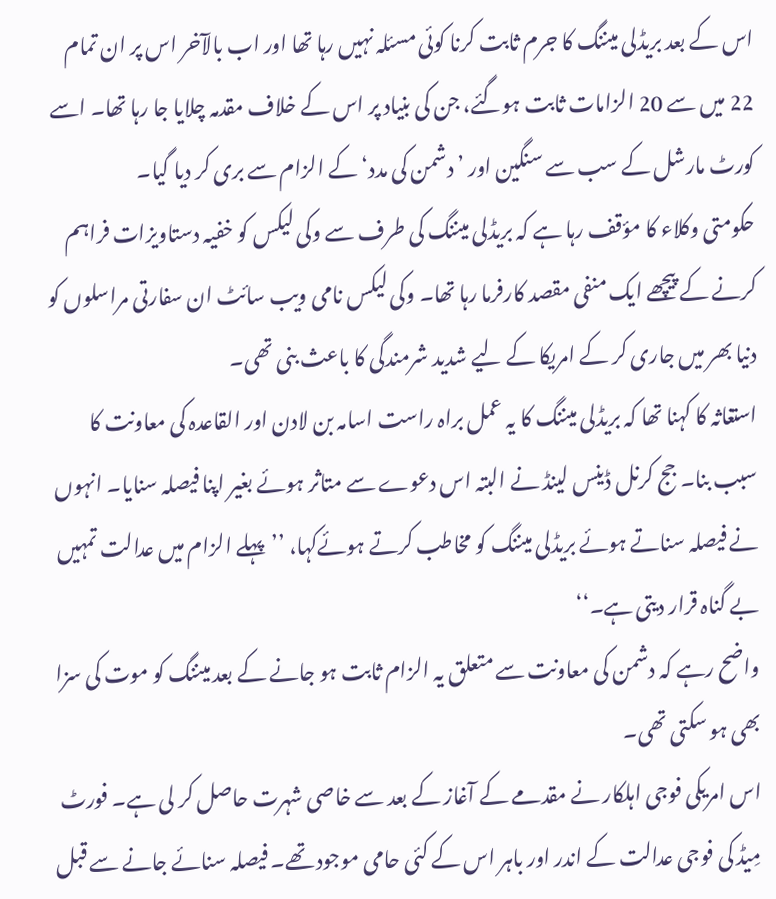اس کے بعد بریڈلی میننگ کا جرم ثابت کرنا کوئی مسئلہ نہیں رہا تھا اور اب بالآخر اس پر ان تمام 22 میں سے 20 الزامات ثابت ہوگئے، جن کی بنیاد پر اس کے خلاف مقدمہ چلایا جا رہا تھا۔ اسے کورٹ مارشل کے سب سے سنگین اور ’دشمن کی مدد‘ کے الزام سے بری کر دیا گیا۔
حکومتی وکلاء کا مؤقف رہا ہے کہ بریڈلی میننگ کی طرف سے وکی لیکس کو خفیہ دستاویزات فراہم کرنے کے پیچھے ایک منفی مقصد کارفرما رہا تھا۔ وکی لیکس نامی ویب سائٹ ان سفارتی مراسلوں کو دنیا بھر میں جاری کر کے امریکا کے لیے شدید شرمندگی کا باعث بنی تھی۔
استغاثہ کا کہنا تھا کہ بریڈلی میننگ کا یہ عمل براہ راست اسامہ بن لادن اور القاعدہ کی معاونت کا سبب بنا۔ جج کرنل ڈینس لینڈ نے البتہ اس دعوے سے متاثر ہوئے بغیر اپنا فیصلہ سنایا۔ انہوں نے فیصلہ سناتے ہوئے بریڈلی میننگ کو مخاطب کرتے ہوئےکہا، ’’پہلے الزام میں عدالت تمہیں بے گناہ قرار دیتی ہے۔‘‘
واضح رہے کہ دشمن کی معاونت سے متعلق یہ الزام ثابت ہو جانے کے بعد میننگ کو موت کی سزا بھی ہو سکتی تھی۔
اس امریکی فوجی اہلکار نے مقدمے کے آغاز کے بعد سے خاصی شہرت حاصل کر لی ہے۔ فورٹ مِیڈ کی فوجی عدالت کے اندر اور باہر اس کے کئی حامی موجود تھے۔ فیصلہ سنائے جانے سے قبل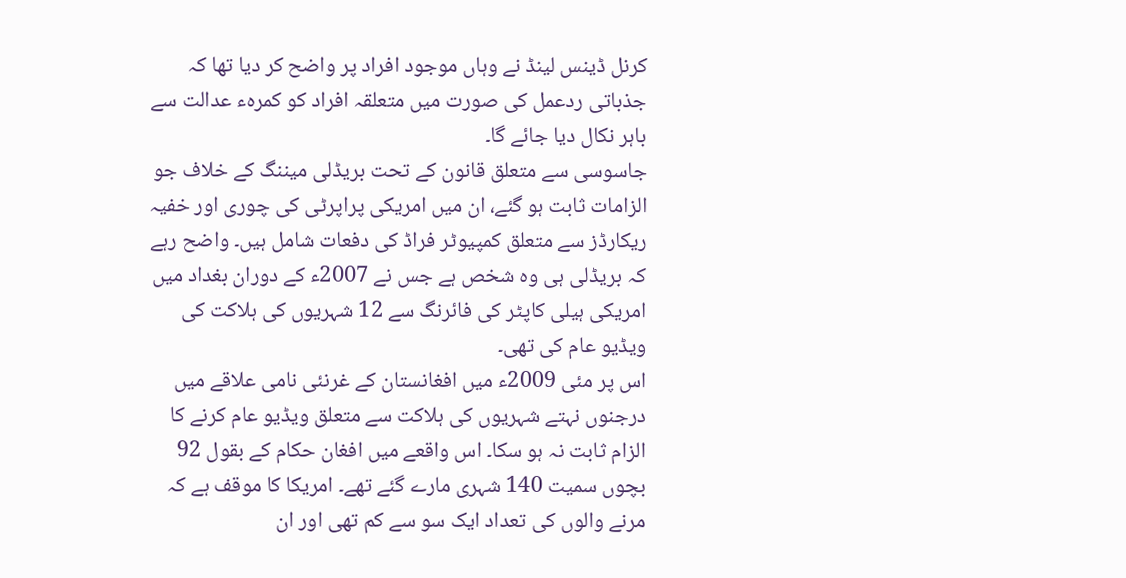کرنل ڈینس لینڈ نے وہاں موجود افراد پر واضح کر دیا تھا کہ جذباتی ردعمل کی صورت میں متعلقہ افراد کو کمرہء عدالت سے باہر نکال دیا جائے گا۔
جاسوسی سے متعلق قانون کے تحت بریڈلی میننگ کے خلاف جو الزامات ثابت ہو گئے، ان میں امریکی پراپرٹی کی چوری اور خفیہ ریکارڈز سے متعلق کمپیوٹر فراڈ کی دفعات شامل ہیں۔ واضح رہے کہ بریڈلی ہی وہ شخص ہے جس نے 2007ء کے دوران بغداد میں امریکی ہیلی کاپٹر کی فائرنگ سے 12 شہریوں کی ہلاکت کی ویڈیو عام کی تھی۔
اس پر مئی 2009ء میں افغانستان کے غرنئی نامی علاقے میں درجنوں نہتے شہریوں کی ہلاکت سے متعلق ویڈیو عام کرنے کا الزام ثابت نہ ہو سکا۔ اس واقعے میں افغان حکام کے بقول 92 بچوں سمیت 140 شہری مارے گئے تھے۔ امریکا کا موقف ہے کہ مرنے والوں کی تعداد ایک سو سے کم تھی اور ان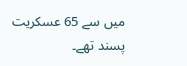میں سے 65 عسکریت پسند تھے۔